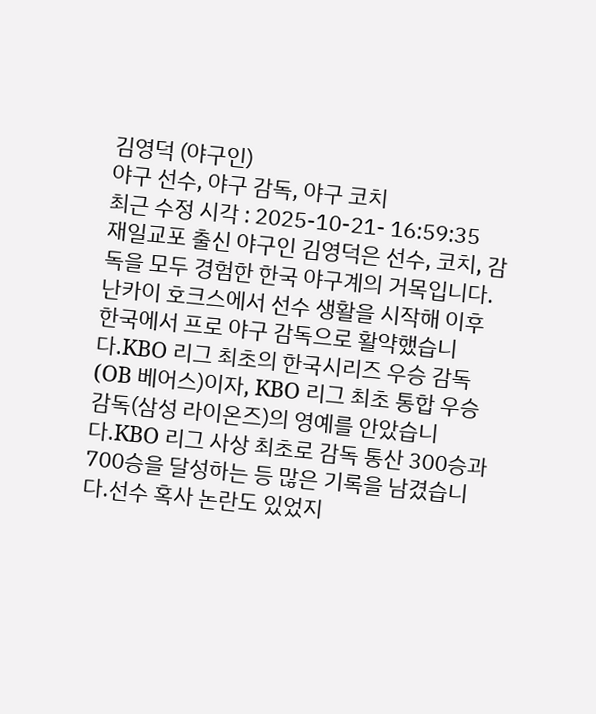김영덕 (야구인)
야구 선수, 야구 감독, 야구 코치
최근 수정 시각 : 2025-10-21- 16:59:35
재일교포 출신 야구인 김영덕은 선수, 코치, 감독을 모두 경험한 한국 야구계의 거목입니다.난카이 호크스에서 선수 생활을 시작해 이후 한국에서 프로 야구 감독으로 활약했습니다.KBO 리그 최초의 한국시리즈 우승 감독(OB 베어스)이자, KBO 리그 최초 통합 우승 감독(삼성 라이온즈)의 영예를 안았습니다.KBO 리그 사상 최초로 감독 통산 300승과 700승을 달성하는 등 많은 기록을 남겼습니다.선수 혹사 논란도 있었지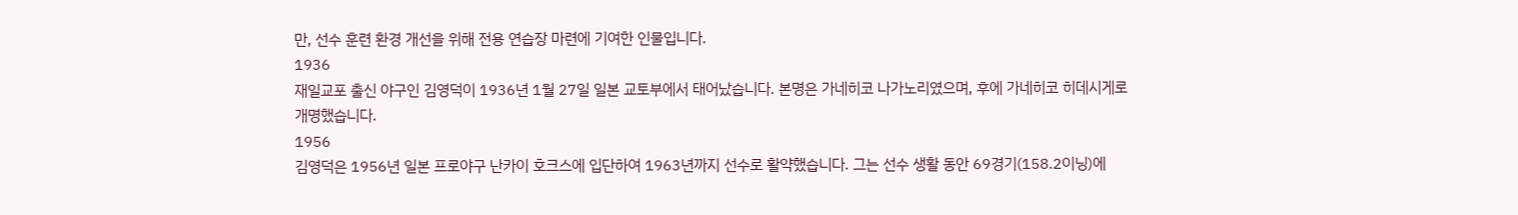만, 선수 훈련 환경 개선을 위해 전용 연습장 마련에 기여한 인물입니다.
1936
재일교포 출신 야구인 김영덕이 1936년 1월 27일 일본 교토부에서 태어났습니다. 본명은 가네히코 나가노리였으며, 후에 가네히코 히데시게로 개명했습니다.
1956
김영덕은 1956년 일본 프로야구 난카이 호크스에 입단하여 1963년까지 선수로 활약했습니다. 그는 선수 생활 동안 69경기(158.2이닝)에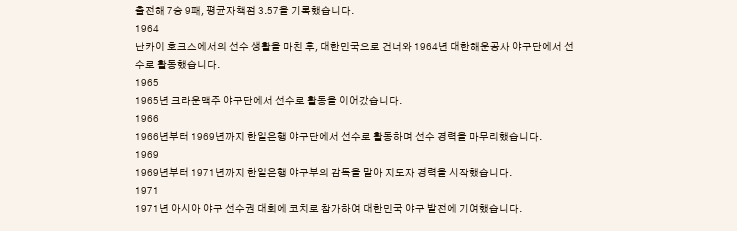출전해 7승 9패, 평균자책점 3.57을 기록했습니다.
1964
난카이 호크스에서의 선수 생활을 마친 후, 대한민국으로 건너와 1964년 대한해운공사 야구단에서 선수로 활동했습니다.
1965
1965년 크라운맥주 야구단에서 선수로 활동을 이어갔습니다.
1966
1966년부터 1969년까지 한일은행 야구단에서 선수로 활동하며 선수 경력을 마무리했습니다.
1969
1969년부터 1971년까지 한일은행 야구부의 감독을 맡아 지도자 경력을 시작했습니다.
1971
1971년 아시아 야구 선수권 대회에 코치로 참가하여 대한민국 야구 발전에 기여했습니다.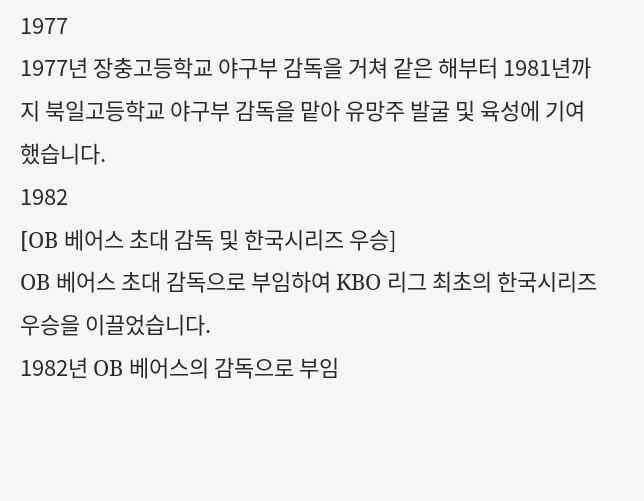1977
1977년 장충고등학교 야구부 감독을 거쳐 같은 해부터 1981년까지 북일고등학교 야구부 감독을 맡아 유망주 발굴 및 육성에 기여했습니다.
1982
[OB 베어스 초대 감독 및 한국시리즈 우승]
OB 베어스 초대 감독으로 부임하여 KBO 리그 최초의 한국시리즈 우승을 이끌었습니다.
1982년 OB 베어스의 감독으로 부임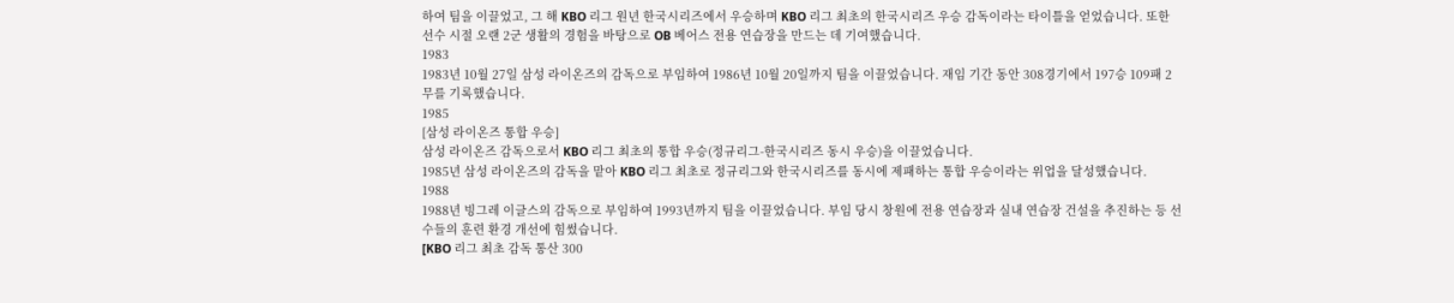하여 팀을 이끌었고, 그 해 KBO 리그 원년 한국시리즈에서 우승하며 KBO 리그 최초의 한국시리즈 우승 감독이라는 타이틀을 얻었습니다. 또한 선수 시절 오랜 2군 생활의 경험을 바탕으로 OB 베어스 전용 연습장을 만드는 데 기여했습니다.
1983
1983년 10월 27일 삼성 라이온즈의 감독으로 부임하여 1986년 10월 20일까지 팀을 이끌었습니다. 재임 기간 동안 308경기에서 197승 109패 2무를 기록했습니다.
1985
[삼성 라이온즈 통합 우승]
삼성 라이온즈 감독으로서 KBO 리그 최초의 통합 우승(정규리그-한국시리즈 동시 우승)을 이끌었습니다.
1985년 삼성 라이온즈의 감독을 맡아 KBO 리그 최초로 정규리그와 한국시리즈를 동시에 제패하는 통합 우승이라는 위업을 달성했습니다.
1988
1988년 빙그레 이글스의 감독으로 부임하여 1993년까지 팀을 이끌었습니다. 부임 당시 창원에 전용 연습장과 실내 연습장 건설을 추진하는 등 선수들의 훈련 환경 개선에 힘썼습니다.
[KBO 리그 최초 감독 통산 300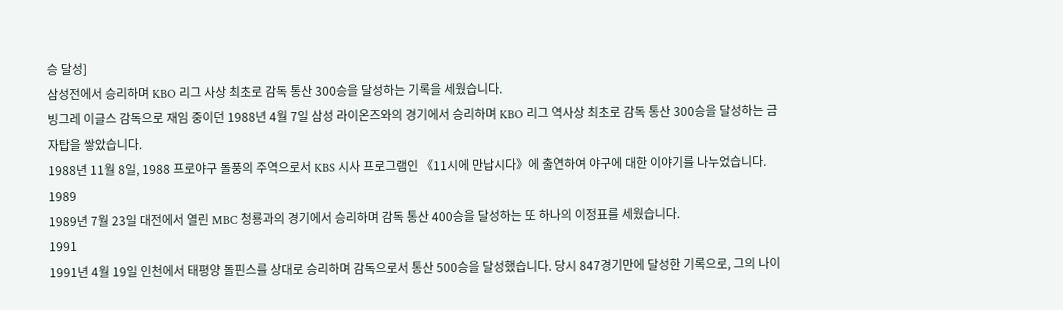승 달성]
삼성전에서 승리하며 KBO 리그 사상 최초로 감독 통산 300승을 달성하는 기록을 세웠습니다.
빙그레 이글스 감독으로 재임 중이던 1988년 4월 7일 삼성 라이온즈와의 경기에서 승리하며 KBO 리그 역사상 최초로 감독 통산 300승을 달성하는 금자탑을 쌓았습니다.
1988년 11월 8일, 1988 프로야구 돌풍의 주역으로서 KBS 시사 프로그램인 《11시에 만납시다》에 출연하여 야구에 대한 이야기를 나누었습니다.
1989
1989년 7월 23일 대전에서 열린 MBC 청룡과의 경기에서 승리하며 감독 통산 400승을 달성하는 또 하나의 이정표를 세웠습니다.
1991
1991년 4월 19일 인천에서 태평양 돌핀스를 상대로 승리하며 감독으로서 통산 500승을 달성했습니다. 당시 847경기만에 달성한 기록으로, 그의 나이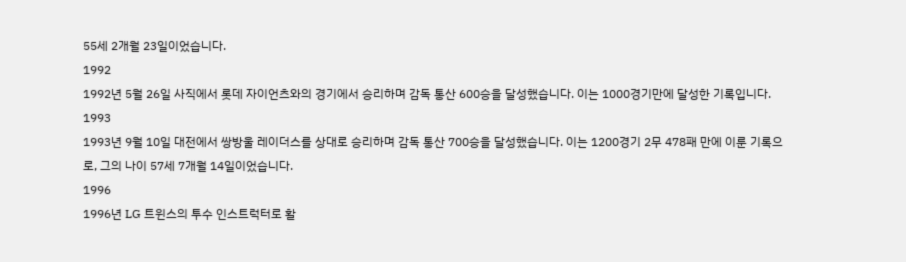55세 2개월 23일이었습니다.
1992
1992년 5월 26일 사직에서 롯데 자이언츠와의 경기에서 승리하며 감독 통산 600승을 달성했습니다. 이는 1000경기만에 달성한 기록입니다.
1993
1993년 9월 10일 대전에서 쌍방울 레이더스를 상대로 승리하며 감독 통산 700승을 달성했습니다. 이는 1200경기 2무 478패 만에 이룬 기록으로, 그의 나이 57세 7개월 14일이었습니다.
1996
1996년 LG 트윈스의 투수 인스트럭터로 활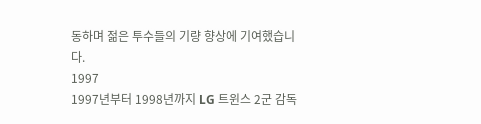동하며 젊은 투수들의 기량 향상에 기여했습니다.
1997
1997년부터 1998년까지 LG 트윈스 2군 감독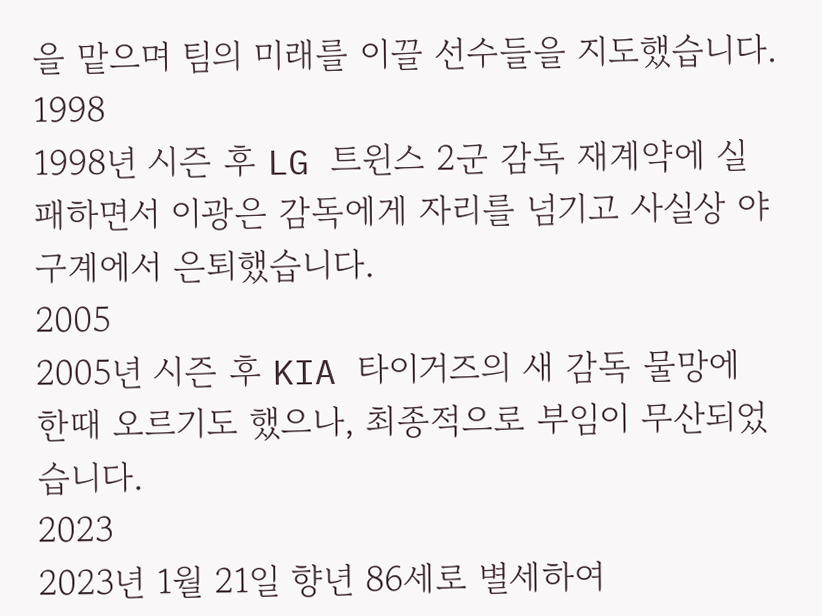을 맡으며 팀의 미래를 이끌 선수들을 지도했습니다.
1998
1998년 시즌 후 LG 트윈스 2군 감독 재계약에 실패하면서 이광은 감독에게 자리를 넘기고 사실상 야구계에서 은퇴했습니다.
2005
2005년 시즌 후 KIA 타이거즈의 새 감독 물망에 한때 오르기도 했으나, 최종적으로 부임이 무산되었습니다.
2023
2023년 1월 21일 향년 86세로 별세하여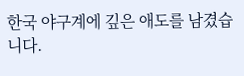한국 야구계에 깊은 애도를 남겼습니다.